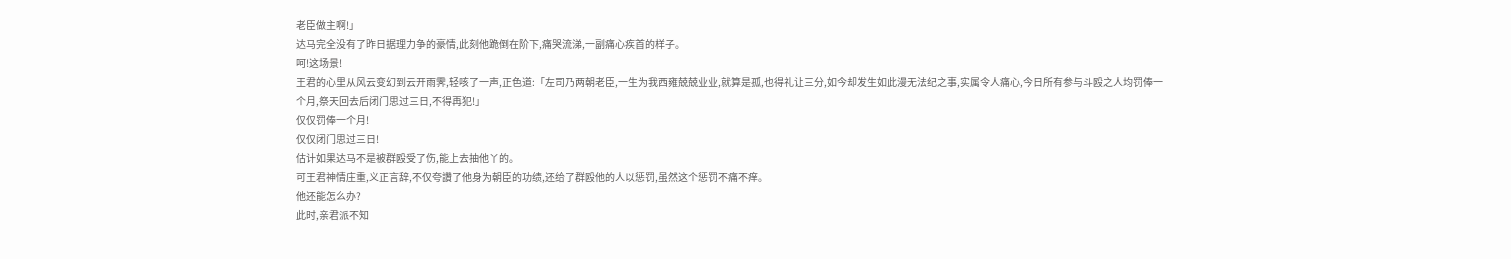老臣做主啊!」
达马完全没有了昨日据理力争的豪情,此刻他跪倒在阶下,痛哭流涕,一副痛心疾首的样子。
呵!这场景!
王君的心里从风云变幻到云开雨霁,轻咳了一声,正色道:「左司乃两朝老臣,一生为我西雍兢兢业业,就算是孤,也得礼让三分,如今却发生如此漫无法纪之事,实属令人痛心,今日所有参与斗殴之人均罚俸一个月,祭天回去后闭门思过三日,不得再犯!」
仅仅罚俸一个月!
仅仅闭门思过三日!
估计如果达马不是被群殴受了伤,能上去抽他丫的。
可王君神情庄重,义正言辞,不仅夸讚了他身为朝臣的功绩,还给了群殴他的人以惩罚,虽然这个惩罚不痛不痒。
他还能怎么办?
此时,亲君派不知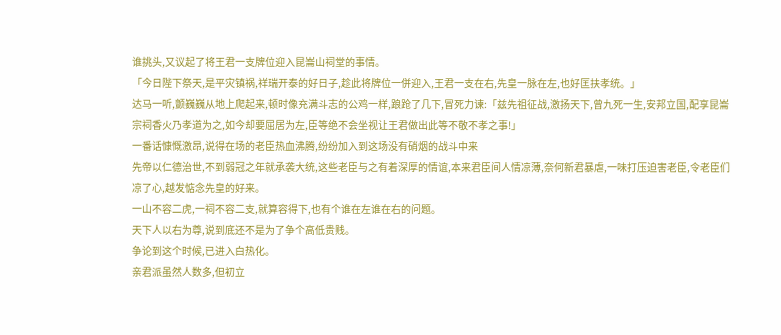谁挑头,又议起了将王君一支牌位迎入昆崙山祠堂的事情。
「今日陛下祭天,是平灾镇祸,祥瑞开泰的好日子,趁此将牌位一併迎入,王君一支在右,先皇一脉在左,也好匡扶孝统。」
达马一听,颤巍巍从地上爬起来,顿时像充满斗志的公鸡一样,踉跄了几下,冒死力谏:「兹先祖征战,激扬天下,曾九死一生,安邦立国,配享昆崙宗祠香火乃孝道为之,如今却要屈居为左,臣等绝不会坐视让王君做出此等不敬不孝之事!」
一番话慷慨激昂,说得在场的老臣热血沸腾,纷纷加入到这场没有硝烟的战斗中来
先帝以仁德治世,不到弱冠之年就承袭大统,这些老臣与之有着深厚的情谊,本来君臣间人情凉薄,奈何新君暴虐,一味打压迫害老臣,令老臣们凉了心,越发惦念先皇的好来。
一山不容二虎,一祠不容二支,就算容得下,也有个谁在左谁在右的问题。
天下人以右为尊,说到底还不是为了争个高低贵贱。
争论到这个时候,已进入白热化。
亲君派虽然人数多,但初立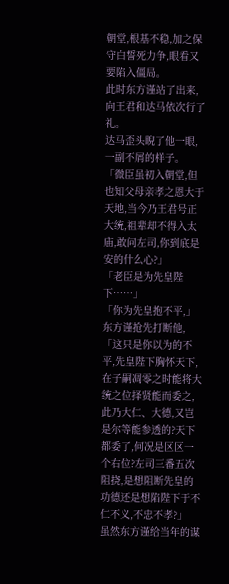朝堂,根基不稳,加之保守白誓死力争,眼看又要陷入僵局。
此时东方谨站了出来,向王君和达马依次行了礼。
达马歪头睨了他一眼,一副不屑的样子。
「微臣虽初入朝堂,但也知父母亲孝之恩大于天地,当今乃王君号正大统,祖辈却不得入太庙,敢问左司,你到底是安的什么心?」
「老臣是为先皇陛下……」
「你为先皇抱不平,」东方谨抢先打断他,「这只是你以为的不平,先皇陛下胸怀天下,在子嗣凋零之时能将大统之位择贤能而委之,此乃大仁、大德,又岂是尔等能参透的?天下都委了,何况是区区一个右位?左司三番五次阻挠,是想阻断先皇的功德还是想陷陛下于不仁不义,不忠不孝?」
虽然东方谨给当年的谋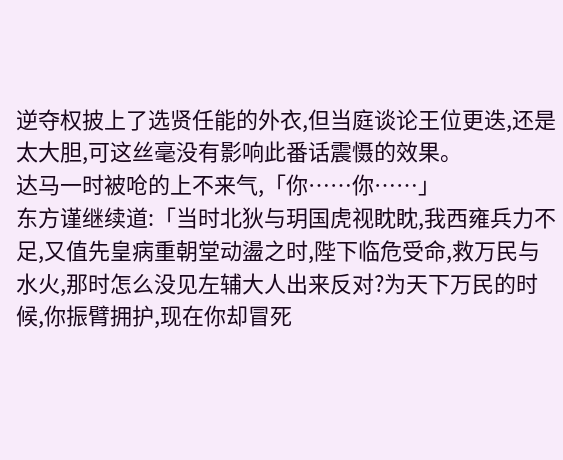逆夺权披上了选贤任能的外衣,但当庭谈论王位更迭,还是太大胆,可这丝毫没有影响此番话震慑的效果。
达马一时被呛的上不来气,「你……你……」
东方谨继续道:「当时北狄与玥国虎视眈眈,我西雍兵力不足,又值先皇病重朝堂动盪之时,陛下临危受命,救万民与水火,那时怎么没见左辅大人出来反对?为天下万民的时候,你振臂拥护,现在你却冒死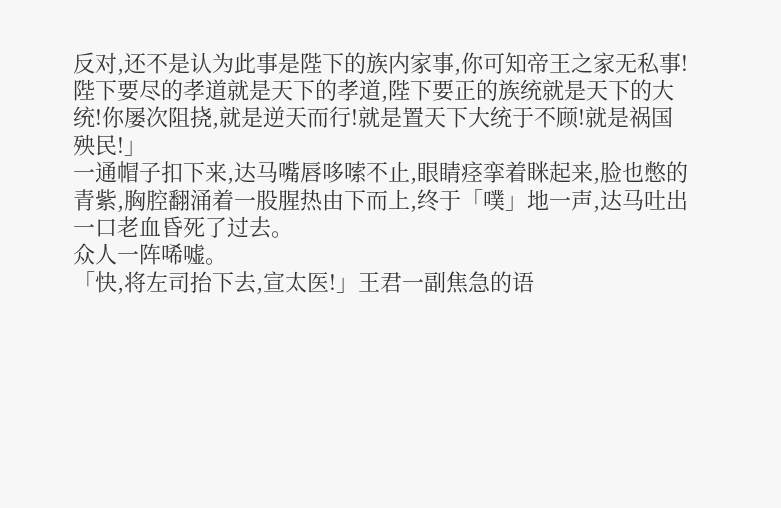反对,还不是认为此事是陛下的族内家事,你可知帝王之家无私事!陛下要尽的孝道就是天下的孝道,陛下要正的族统就是天下的大统!你屡次阻挠,就是逆天而行!就是置天下大统于不顾!就是祸国殃民!」
一通帽子扣下来,达马嘴唇哆嗦不止,眼睛痉挛着眯起来,脸也憋的青紫,胸腔翻涌着一股腥热由下而上,终于「噗」地一声,达马吐出一口老血昏死了过去。
众人一阵唏嘘。
「快,将左司抬下去,宣太医!」王君一副焦急的语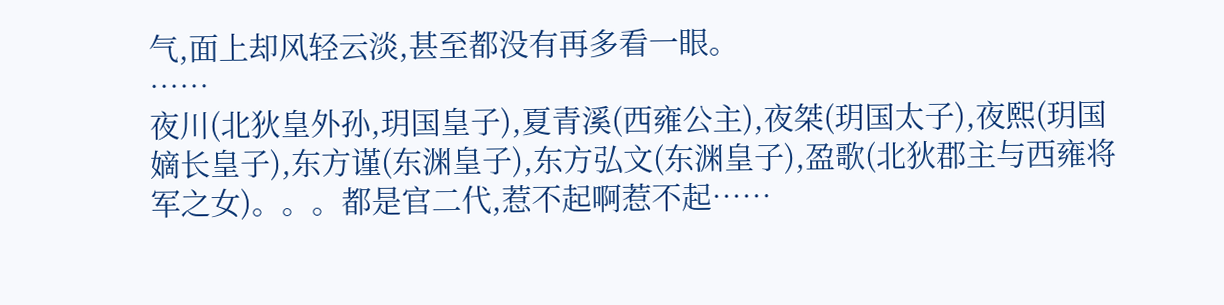气,面上却风轻云淡,甚至都没有再多看一眼。
……
夜川(北狄皇外孙,玥国皇子),夏青溪(西雍公主),夜桀(玥国太子),夜熙(玥国嫡长皇子),东方谨(东渊皇子),东方弘文(东渊皇子),盈歌(北狄郡主与西雍将军之女)。。。都是官二代,惹不起啊惹不起……